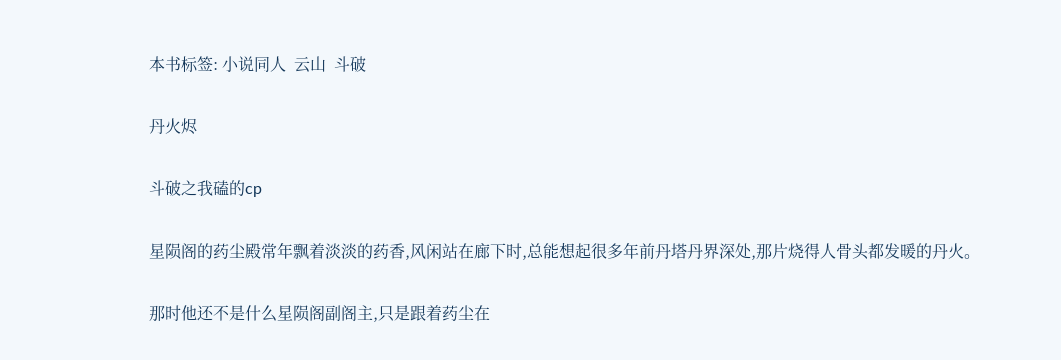本书标签: 小说同人  云山  斗破

丹火烬

斗破之我磕的cp

星陨阁的药尘殿常年飘着淡淡的药香,风闲站在廊下时,总能想起很多年前丹塔丹界深处,那片烧得人骨头都发暖的丹火。

那时他还不是什么星陨阁副阁主,只是跟着药尘在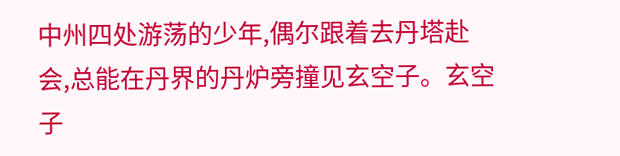中州四处游荡的少年,偶尔跟着去丹塔赴会,总能在丹界的丹炉旁撞见玄空子。玄空子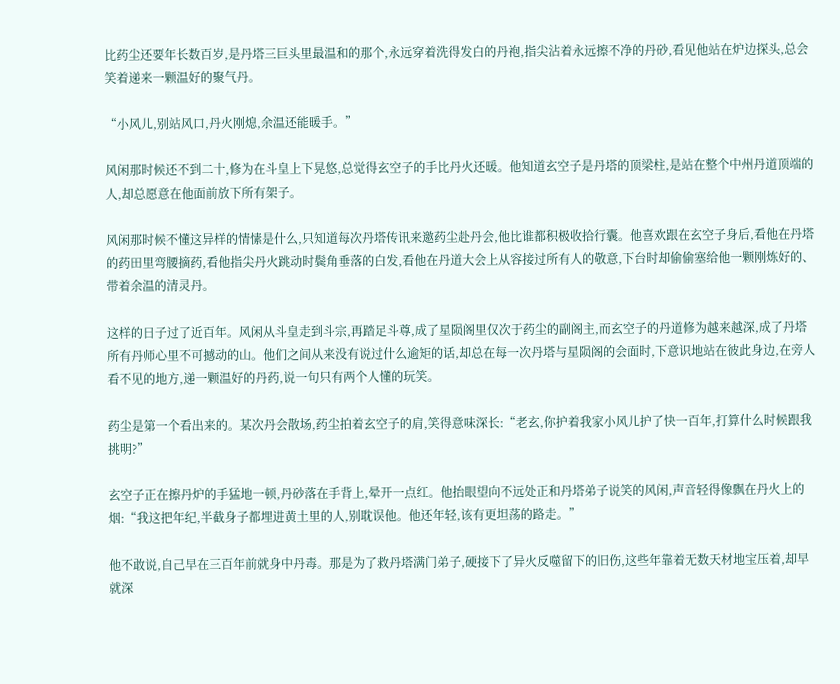比药尘还要年长数百岁,是丹塔三巨头里最温和的那个,永远穿着洗得发白的丹袍,指尖沾着永远擦不净的丹砂,看见他站在炉边探头,总会笑着递来一颗温好的聚气丹。

“小风儿,别站风口,丹火刚熄,余温还能暖手。”

风闲那时候还不到二十,修为在斗皇上下晃悠,总觉得玄空子的手比丹火还暖。他知道玄空子是丹塔的顶梁柱,是站在整个中州丹道顶端的人,却总愿意在他面前放下所有架子。

风闲那时候不懂这异样的情愫是什么,只知道每次丹塔传讯来邀药尘赴丹会,他比谁都积极收拾行囊。他喜欢跟在玄空子身后,看他在丹塔的药田里弯腰摘药,看他指尖丹火跳动时鬓角垂落的白发,看他在丹道大会上从容接过所有人的敬意,下台时却偷偷塞给他一颗刚炼好的、带着余温的清灵丹。

这样的日子过了近百年。风闲从斗皇走到斗宗,再踏足斗尊,成了星陨阁里仅次于药尘的副阁主,而玄空子的丹道修为越来越深,成了丹塔所有丹师心里不可撼动的山。他们之间从来没有说过什么逾矩的话,却总在每一次丹塔与星陨阁的会面时,下意识地站在彼此身边,在旁人看不见的地方,递一颗温好的丹药,说一句只有两个人懂的玩笑。

药尘是第一个看出来的。某次丹会散场,药尘拍着玄空子的肩,笑得意味深长:“老玄,你护着我家小风儿护了快一百年,打算什么时候跟我挑明?”

玄空子正在擦丹炉的手猛地一顿,丹砂落在手背上,晕开一点红。他抬眼望向不远处正和丹塔弟子说笑的风闲,声音轻得像飘在丹火上的烟:“我这把年纪,半截身子都埋进黄土里的人,别耽误他。他还年轻,该有更坦荡的路走。”

他不敢说,自己早在三百年前就身中丹毒。那是为了救丹塔满门弟子,硬接下了异火反噬留下的旧伤,这些年靠着无数天材地宝压着,却早就深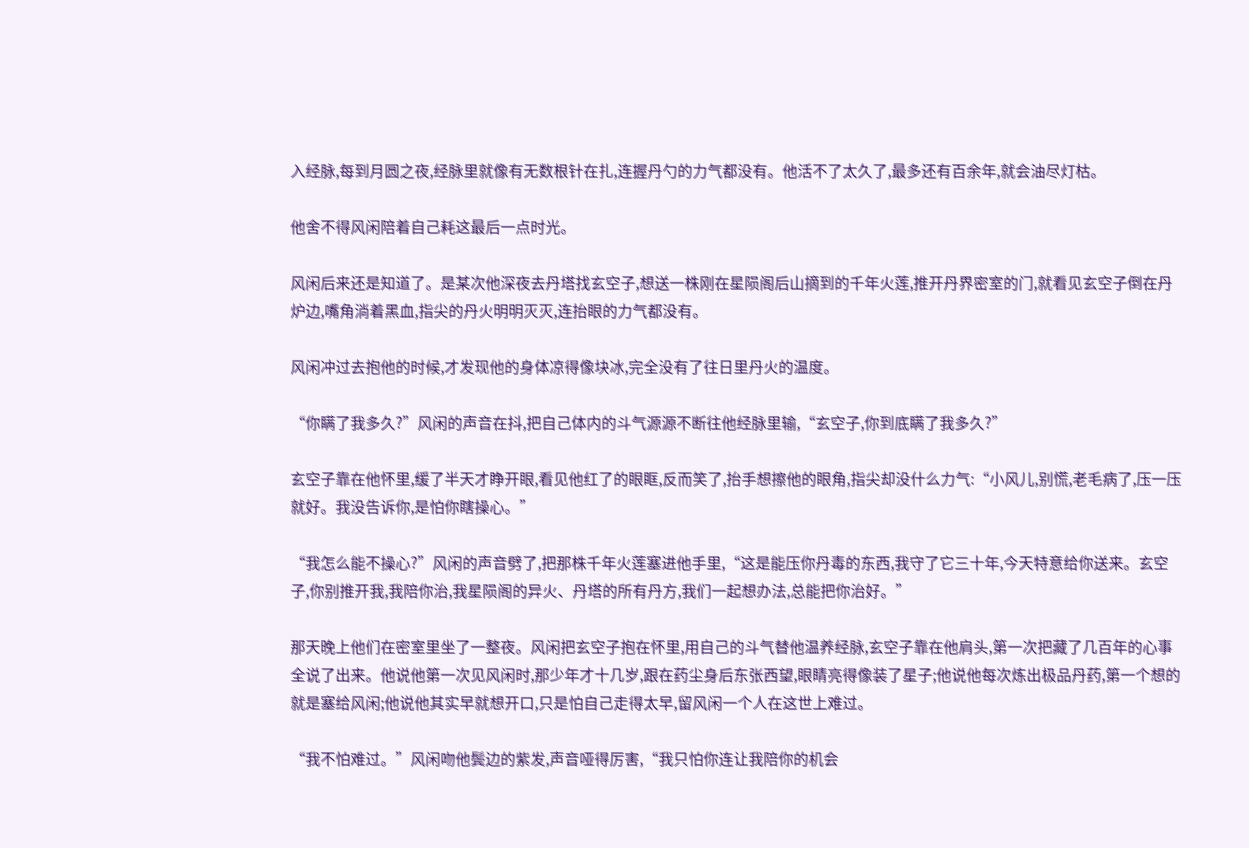入经脉,每到月圆之夜,经脉里就像有无数根针在扎,连握丹勺的力气都没有。他活不了太久了,最多还有百余年,就会油尽灯枯。

他舍不得风闲陪着自己耗这最后一点时光。

风闲后来还是知道了。是某次他深夜去丹塔找玄空子,想送一株刚在星陨阁后山摘到的千年火莲,推开丹界密室的门,就看见玄空子倒在丹炉边,嘴角淌着黑血,指尖的丹火明明灭灭,连抬眼的力气都没有。

风闲冲过去抱他的时候,才发现他的身体凉得像块冰,完全没有了往日里丹火的温度。

“你瞒了我多久?”风闲的声音在抖,把自己体内的斗气源源不断往他经脉里输,“玄空子,你到底瞒了我多久?”

玄空子靠在他怀里,缓了半天才睁开眼,看见他红了的眼眶,反而笑了,抬手想擦他的眼角,指尖却没什么力气:“小风儿,别慌,老毛病了,压一压就好。我没告诉你,是怕你瞎操心。”

“我怎么能不操心?”风闲的声音劈了,把那株千年火莲塞进他手里,“这是能压你丹毒的东西,我守了它三十年,今天特意给你送来。玄空子,你别推开我,我陪你治,我星陨阁的异火、丹塔的所有丹方,我们一起想办法,总能把你治好。”

那天晚上他们在密室里坐了一整夜。风闲把玄空子抱在怀里,用自己的斗气替他温养经脉,玄空子靠在他肩头,第一次把藏了几百年的心事全说了出来。他说他第一次见风闲时,那少年才十几岁,跟在药尘身后东张西望,眼睛亮得像装了星子;他说他每次炼出极品丹药,第一个想的就是塞给风闲;他说他其实早就想开口,只是怕自己走得太早,留风闲一个人在这世上难过。

“我不怕难过。”风闲吻他鬓边的紫发,声音哑得厉害,“我只怕你连让我陪你的机会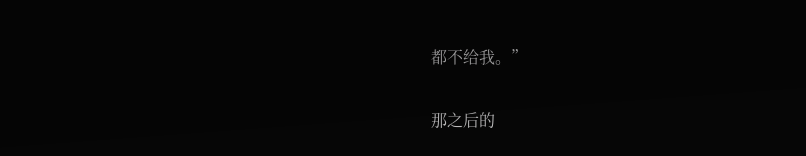都不给我。”

那之后的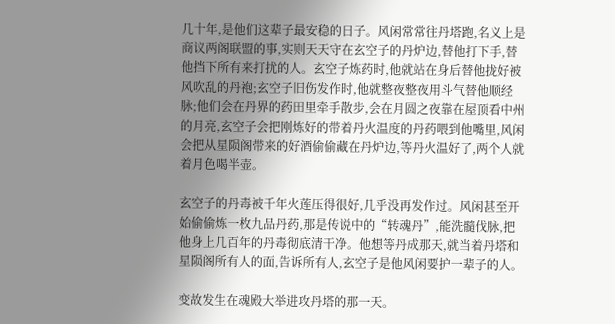几十年,是他们这辈子最安稳的日子。风闲常常往丹塔跑,名义上是商议两阁联盟的事,实则天天守在玄空子的丹炉边,替他打下手,替他挡下所有来打扰的人。玄空子炼药时,他就站在身后替他拢好被风吹乱的丹袍;玄空子旧伤发作时,他就整夜整夜用斗气替他顺经脉;他们会在丹界的药田里牵手散步,会在月圆之夜靠在屋顶看中州的月亮,玄空子会把刚炼好的带着丹火温度的丹药喂到他嘴里,风闲会把从星陨阁带来的好酒偷偷藏在丹炉边,等丹火温好了,两个人就着月色喝半壶。

玄空子的丹毒被千年火莲压得很好,几乎没再发作过。风闲甚至开始偷偷炼一枚九品丹药,那是传说中的“转魂丹”,能洗髓伐脉,把他身上几百年的丹毒彻底清干净。他想等丹成那天,就当着丹塔和星陨阁所有人的面,告诉所有人,玄空子是他风闲要护一辈子的人。

变故发生在魂殿大举进攻丹塔的那一天。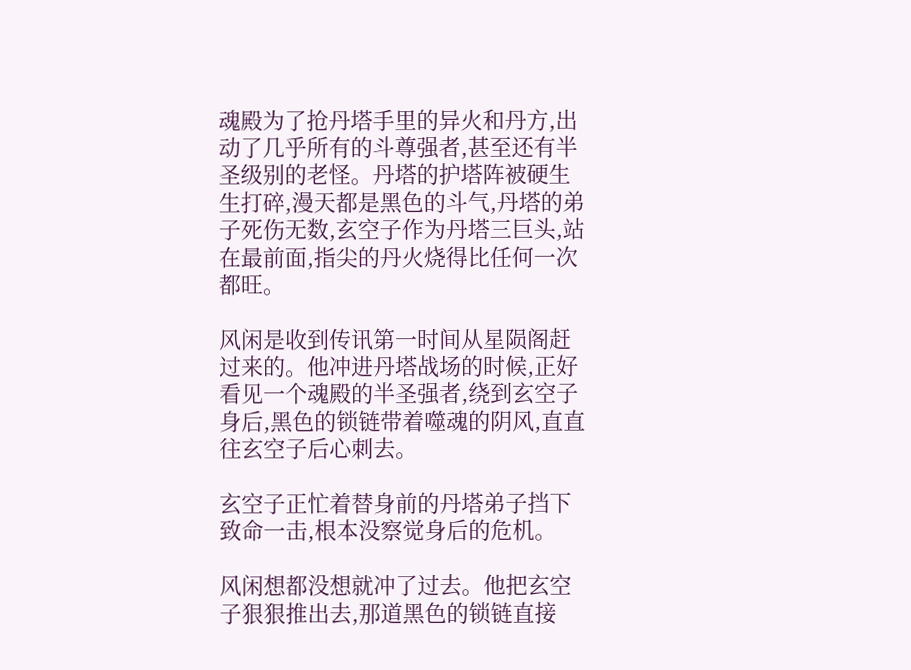魂殿为了抢丹塔手里的异火和丹方,出动了几乎所有的斗尊强者,甚至还有半圣级别的老怪。丹塔的护塔阵被硬生生打碎,漫天都是黑色的斗气,丹塔的弟子死伤无数,玄空子作为丹塔三巨头,站在最前面,指尖的丹火烧得比任何一次都旺。

风闲是收到传讯第一时间从星陨阁赶过来的。他冲进丹塔战场的时候,正好看见一个魂殿的半圣强者,绕到玄空子身后,黑色的锁链带着噬魂的阴风,直直往玄空子后心刺去。

玄空子正忙着替身前的丹塔弟子挡下致命一击,根本没察觉身后的危机。

风闲想都没想就冲了过去。他把玄空子狠狠推出去,那道黑色的锁链直接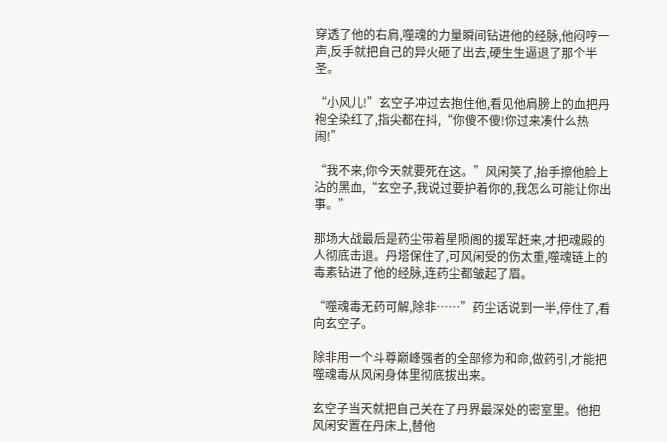穿透了他的右肩,噬魂的力量瞬间钻进他的经脉,他闷哼一声,反手就把自己的异火砸了出去,硬生生逼退了那个半圣。

“小风儿!”玄空子冲过去抱住他,看见他肩膀上的血把丹袍全染红了,指尖都在抖,“你傻不傻!你过来凑什么热闹!”

“我不来,你今天就要死在这。”风闲笑了,抬手擦他脸上沾的黑血,“玄空子,我说过要护着你的,我怎么可能让你出事。”

那场大战最后是药尘带着星陨阁的援军赶来,才把魂殿的人彻底击退。丹塔保住了,可风闲受的伤太重,噬魂链上的毒素钻进了他的经脉,连药尘都皱起了眉。

“噬魂毒无药可解,除非……”药尘话说到一半,停住了,看向玄空子。

除非用一个斗尊巅峰强者的全部修为和命,做药引,才能把噬魂毒从风闲身体里彻底拔出来。

玄空子当天就把自己关在了丹界最深处的密室里。他把风闲安置在丹床上,替他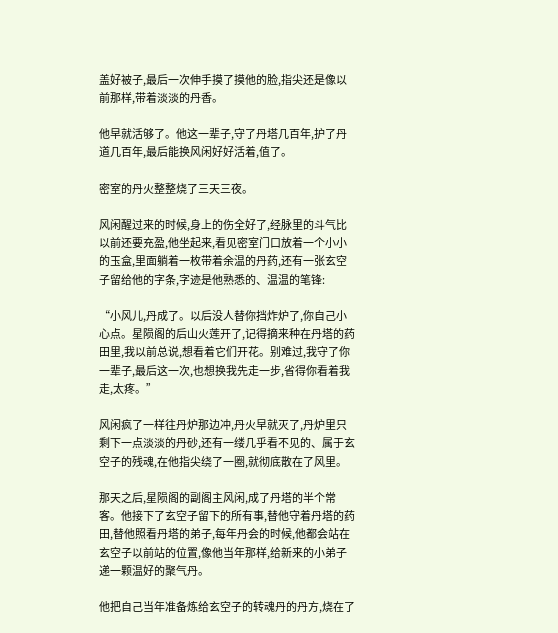盖好被子,最后一次伸手摸了摸他的脸,指尖还是像以前那样,带着淡淡的丹香。

他早就活够了。他这一辈子,守了丹塔几百年,护了丹道几百年,最后能换风闲好好活着,值了。

密室的丹火整整烧了三天三夜。

风闲醒过来的时候,身上的伤全好了,经脉里的斗气比以前还要充盈,他坐起来,看见密室门口放着一个小小的玉盒,里面躺着一枚带着余温的丹药,还有一张玄空子留给他的字条,字迹是他熟悉的、温温的笔锋:

“小风儿,丹成了。以后没人替你挡炸炉了,你自己小心点。星陨阁的后山火莲开了,记得摘来种在丹塔的药田里,我以前总说,想看着它们开花。别难过,我守了你一辈子,最后这一次,也想换我先走一步,省得你看着我走,太疼。”

风闲疯了一样往丹炉那边冲,丹火早就灭了,丹炉里只剩下一点淡淡的丹砂,还有一缕几乎看不见的、属于玄空子的残魂,在他指尖绕了一圈,就彻底散在了风里。

那天之后,星陨阁的副阁主风闲,成了丹塔的半个常客。他接下了玄空子留下的所有事,替他守着丹塔的药田,替他照看丹塔的弟子,每年丹会的时候,他都会站在玄空子以前站的位置,像他当年那样,给新来的小弟子递一颗温好的聚气丹。

他把自己当年准备炼给玄空子的转魂丹的丹方,烧在了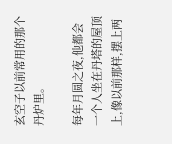玄空子以前常用的那个丹炉里。

每年月圆之夜,他都会一个人坐在丹塔的屋顶上,像以前那样,摆上两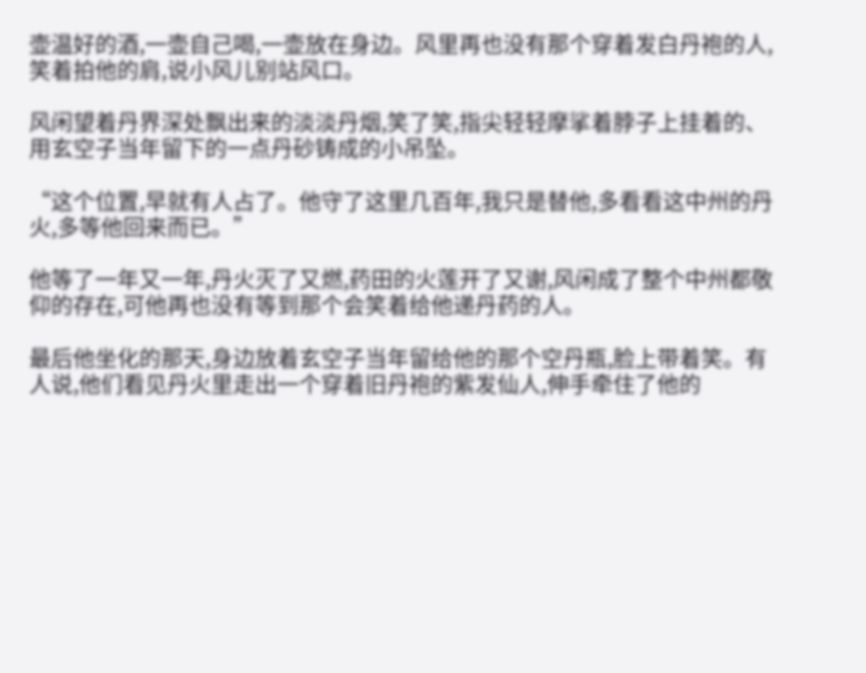壶温好的酒,一壶自己喝,一壶放在身边。风里再也没有那个穿着发白丹袍的人,笑着拍他的肩,说小风儿别站风口。

风闲望着丹界深处飘出来的淡淡丹烟,笑了笑,指尖轻轻摩挲着脖子上挂着的、用玄空子当年留下的一点丹砂铸成的小吊坠。

“这个位置,早就有人占了。他守了这里几百年,我只是替他,多看看这中州的丹火,多等他回来而已。”

他等了一年又一年,丹火灭了又燃,药田的火莲开了又谢,风闲成了整个中州都敬仰的存在,可他再也没有等到那个会笑着给他递丹药的人。

最后他坐化的那天,身边放着玄空子当年留给他的那个空丹瓶,脸上带着笑。有人说,他们看见丹火里走出一个穿着旧丹袍的紫发仙人,伸手牵住了他的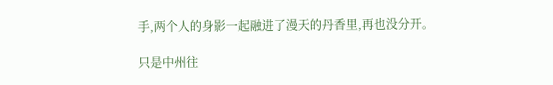手,两个人的身影一起融进了漫天的丹香里,再也没分开。

只是中州往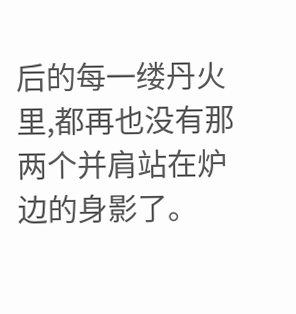后的每一缕丹火里,都再也没有那两个并肩站在炉边的身影了。